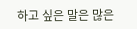하고 싶은 말은 많은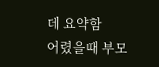데 요약함
어렸을때 부모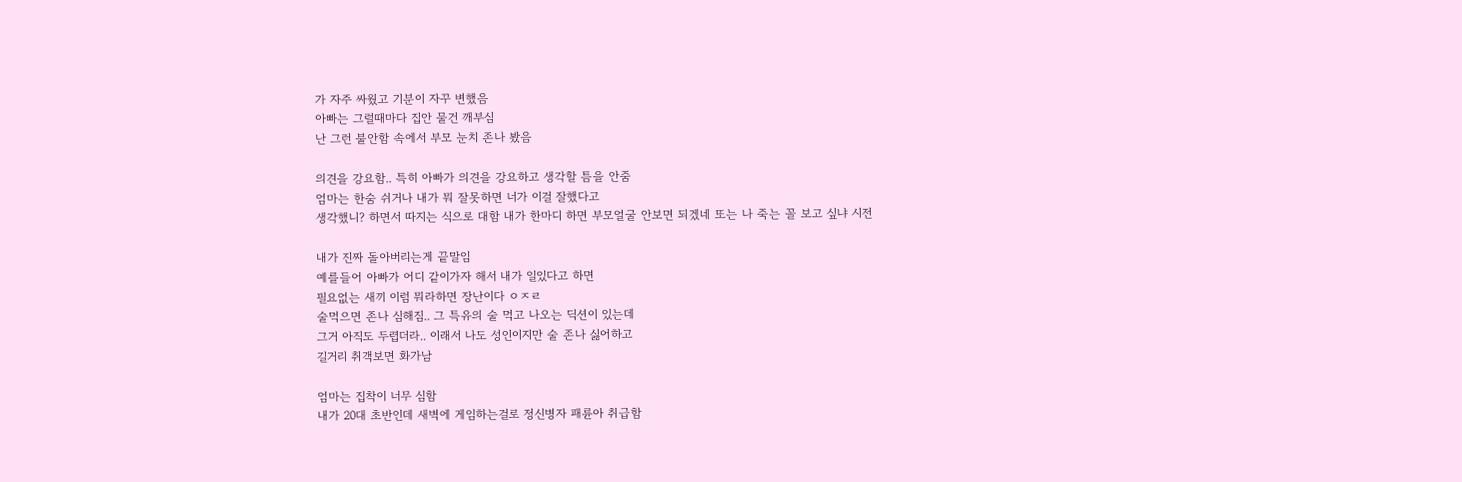가 자주 싸웠고 기분이 자꾸 변했음
아빠는 그럴때마다 집안 물건 깨부심
난 그런 불안함 속에서 부모 눈치 존나 봤음

의견을 강요함.. 특히 아빠가 의견을 강요하고 생각할 틈을 안줌
엄마는 한숨 쉬거나 내가 뭐 잘못하면 너가 이걸 잘했다고
생각했니? 하면서 따지는 식으로 대함 내가 한마디 하면 부모얼굴 안보면 되겠네 또는 나 죽는 꼴 보고 싶냐 시전

내가 진짜 돌아버리는게 끝말임
예를들어 아빠가 어디 같이가자 해서 내가 일있다고 하면
필요없는 새끼 이럼 뭐라하면 장난이다 ㅇㅈㄹ
술먹으면 존나 심해짐.. 그 특유의 술 먹고 나오는 딕션이 있는데
그거 아직도 두렵더라.. 이래서 나도 성인이지만 술 존나 싫어하고
길거리 취객보면 화가남

엄마는 집착이 너무 심함
내가 20대 초반인데 새벽에 게임하는걸로 정신병자 패륜아 취급함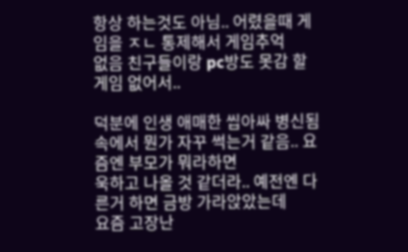항상 하는것도 아님.. 어렸을때 게임을 ㅈㄴ 통제해서 게임추억
없음 친구들이랑 pc방도 못감 할 게임 없어서..

덕분에 인생 애매한 씹아싸 병신됨
속에서 뭔가 자꾸 썩는거 같음.. 요즘엔 부모가 뭐라하면
욱하고 나올 것 같더라.. 예전엔 다른거 하면 금방 가라앉았는데
요즘 고장난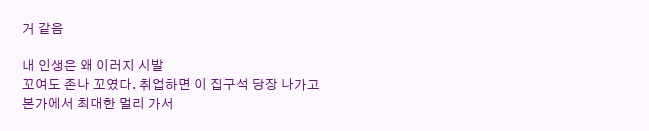거 같음

내 인생은 왜 이러지 시발
꼬여도 존나 꼬였다. 취업하면 이 집구석 당장 나가고
본가에서 최대한 멀리 가서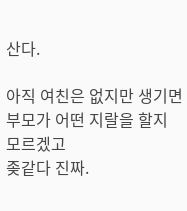산다.

아직 여친은 없지만 생기면 부모가 어떤 지랄을 할지 모르겠고
좆같다 진짜.